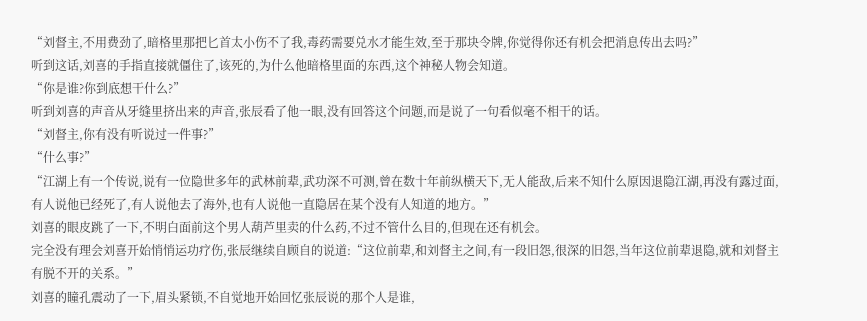“刘督主,不用费劲了,暗格里那把匕首太小伤不了我,毒药需要兑水才能生效,至于那块令牌,你觉得你还有机会把消息传出去吗?”
听到这话,刘喜的手指直接就僵住了,该死的,为什么他暗格里面的东西,这个神秘人物会知道。
“你是谁?你到底想干什么?”
听到刘喜的声音从牙缝里挤出来的声音,张辰看了他一眼,没有回答这个问题,而是说了一句看似毫不相干的话。
“刘督主,你有没有听说过一件事?”
“什么事?”
“江湖上有一个传说,说有一位隐世多年的武林前辈,武功深不可测,曾在数十年前纵横天下,无人能敌,后来不知什么原因退隐江湖,再没有露过面,有人说他已经死了,有人说他去了海外,也有人说他一直隐居在某个没有人知道的地方。”
刘喜的眼皮跳了一下,不明白面前这个男人葫芦里卖的什么药,不过不管什么目的,但现在还有机会。
完全没有理会刘喜开始悄悄运功疗伤,张辰继续自顾自的说道:“这位前辈,和刘督主之间,有一段旧怨,很深的旧怨,当年这位前辈退隐,就和刘督主有脱不开的关系。”
刘喜的瞳孔震动了一下,眉头紧锁,不自觉地开始回忆张辰说的那个人是谁,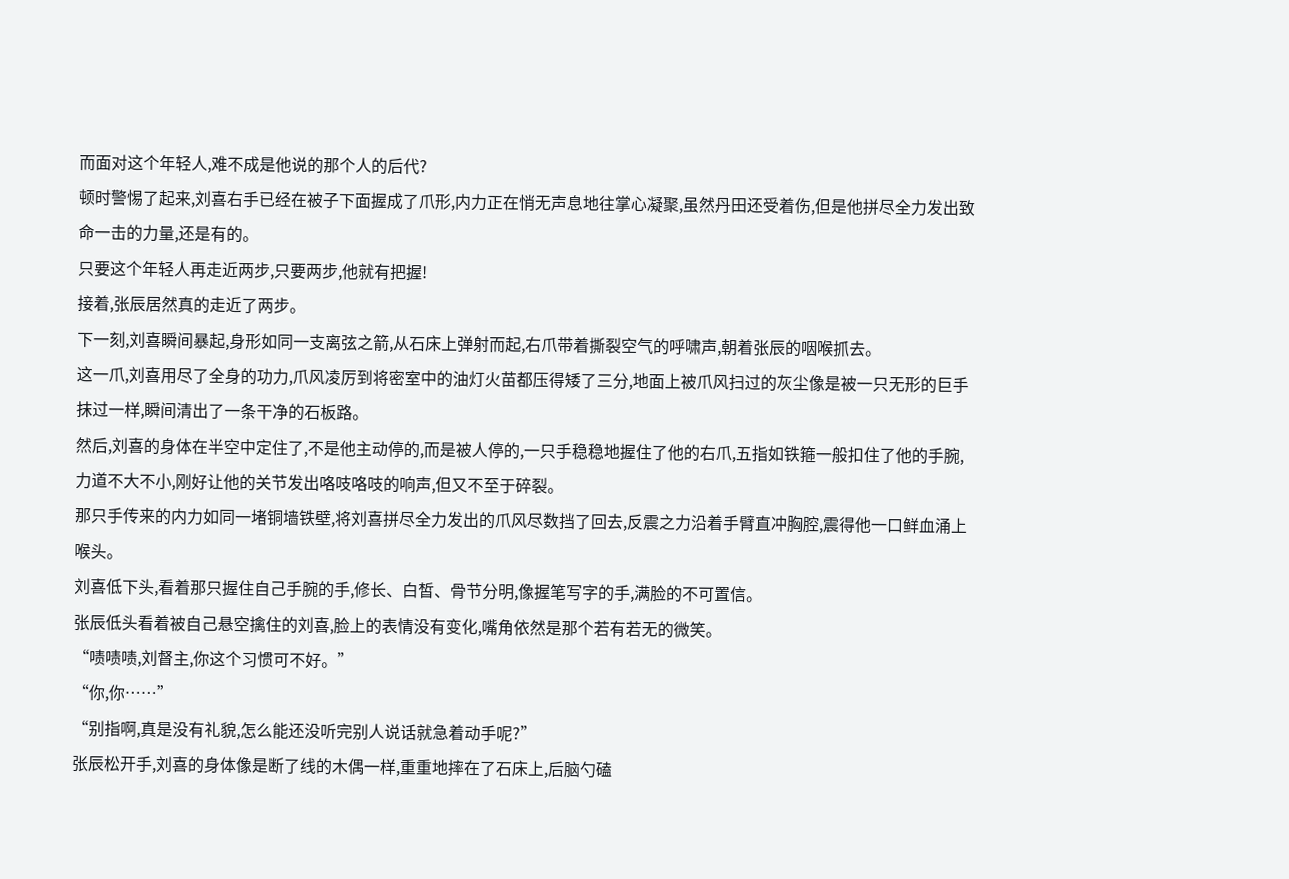而面对这个年轻人,难不成是他说的那个人的后代?
顿时警惕了起来,刘喜右手已经在被子下面握成了爪形,内力正在悄无声息地往掌心凝聚,虽然丹田还受着伤,但是他拼尽全力发出致命一击的力量,还是有的。
只要这个年轻人再走近两步,只要两步,他就有把握!
接着,张辰居然真的走近了两步。
下一刻,刘喜瞬间暴起,身形如同一支离弦之箭,从石床上弹射而起,右爪带着撕裂空气的呼啸声,朝着张辰的咽喉抓去。
这一爪,刘喜用尽了全身的功力,爪风凌厉到将密室中的油灯火苗都压得矮了三分,地面上被爪风扫过的灰尘像是被一只无形的巨手抹过一样,瞬间清出了一条干净的石板路。
然后,刘喜的身体在半空中定住了,不是他主动停的,而是被人停的,一只手稳稳地握住了他的右爪,五指如铁箍一般扣住了他的手腕,力道不大不小,刚好让他的关节发出咯吱咯吱的响声,但又不至于碎裂。
那只手传来的内力如同一堵铜墙铁壁,将刘喜拼尽全力发出的爪风尽数挡了回去,反震之力沿着手臂直冲胸腔,震得他一口鲜血涌上喉头。
刘喜低下头,看着那只握住自己手腕的手,修长、白皙、骨节分明,像握笔写字的手,满脸的不可置信。
张辰低头看着被自己悬空擒住的刘喜,脸上的表情没有变化,嘴角依然是那个若有若无的微笑。
“啧啧啧,刘督主,你这个习惯可不好。”
“你,你……”
“别指啊,真是没有礼貌,怎么能还没听完别人说话就急着动手呢?”
张辰松开手,刘喜的身体像是断了线的木偶一样,重重地摔在了石床上,后脑勺磕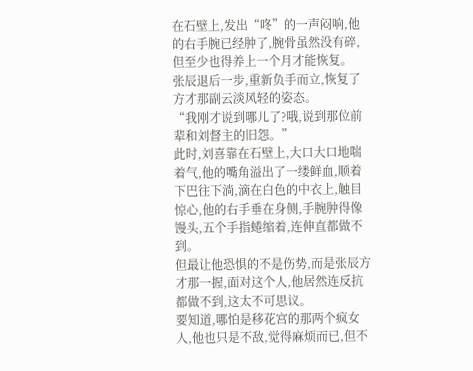在石壁上,发出“咚”的一声闷响,他的右手腕已经肿了,腕骨虽然没有碎,但至少也得养上一个月才能恢复。
张辰退后一步,重新负手而立,恢复了方才那副云淡风轻的姿态。
“我刚才说到哪儿了?哦,说到那位前辈和刘督主的旧怨。”
此时,刘喜靠在石壁上,大口大口地喘着气,他的嘴角溢出了一缕鲜血,顺着下巴往下淌,滴在白色的中衣上,触目惊心,他的右手垂在身侧,手腕肿得像馒头,五个手指蜷缩着,连伸直都做不到。
但最让他恐惧的不是伤势,而是张辰方才那一握,面对这个人,他居然连反抗都做不到,这太不可思议。
要知道,哪怕是移花宫的那两个疯女人,他也只是不敌,觉得麻烦而已,但不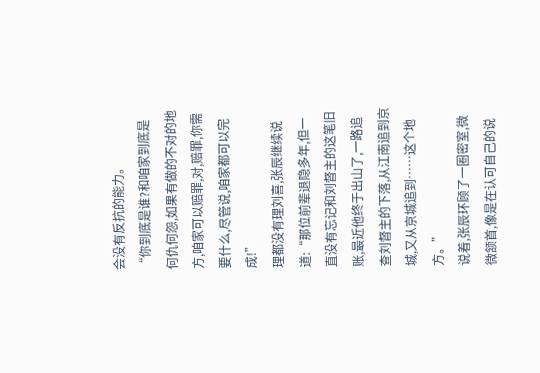会没有反抗的能力。
“你到底是谁?和咱家到底是何仇何怨,如果有做的不对的地方,咱家可以赔罪,对,赔罪,你需要什么,尽管说,咱家都可以完成!”
理都没有理刘喜,张辰继续说道:“那位前辈退隐多年,但一直没有忘记和刘督主的这笔旧账,最近他终于出山了,一路追查刘督主的下落,从江南追到京城,又从京城追到……这个地方。”
说着,张辰环顾了一圈密室,微微颔首,像是在认可自己的说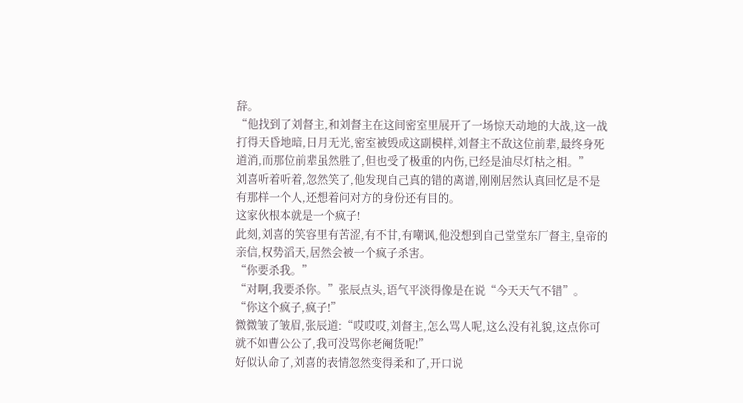辞。
“他找到了刘督主,和刘督主在这间密室里展开了一场惊天动地的大战,这一战打得天昏地暗,日月无光,密室被毁成这副模样,刘督主不敌这位前辈,最终身死道消,而那位前辈虽然胜了,但也受了极重的内伤,已经是油尽灯枯之相。”
刘喜听着听着,忽然笑了,他发现自己真的错的离谱,刚刚居然认真回忆是不是有那样一个人,还想着问对方的身份还有目的。
这家伙根本就是一个疯子!
此刻,刘喜的笑容里有苦涩,有不甘,有嘲讽,他没想到自己堂堂东厂督主,皇帝的亲信,权势滔天,居然会被一个疯子杀害。
“你要杀我。”
“对啊,我要杀你。”张辰点头,语气平淡得像是在说“今天天气不错”。
“你这个疯子,疯子!”
微微皱了皱眉,张辰道:“哎哎哎,刘督主,怎么骂人呢,这么没有礼貌,这点你可就不如曹公公了,我可没骂你老阉货呢!”
好似认命了,刘喜的表情忽然变得柔和了,开口说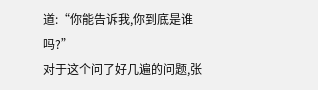道:“你能告诉我,你到底是谁吗?”
对于这个问了好几遍的问题,张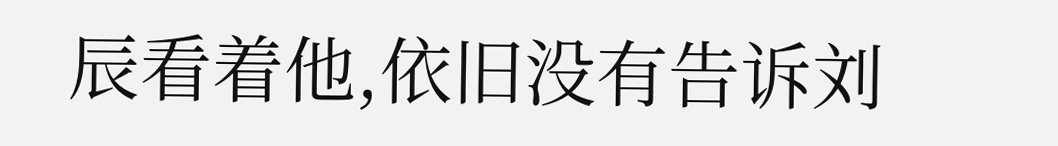辰看着他,依旧没有告诉刘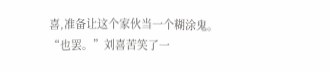喜,准备让这个家伙当一个糊涂鬼。
“也罢。”刘喜苦笑了一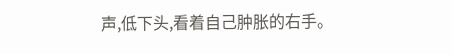声,低下头,看着自己肿胀的右手。